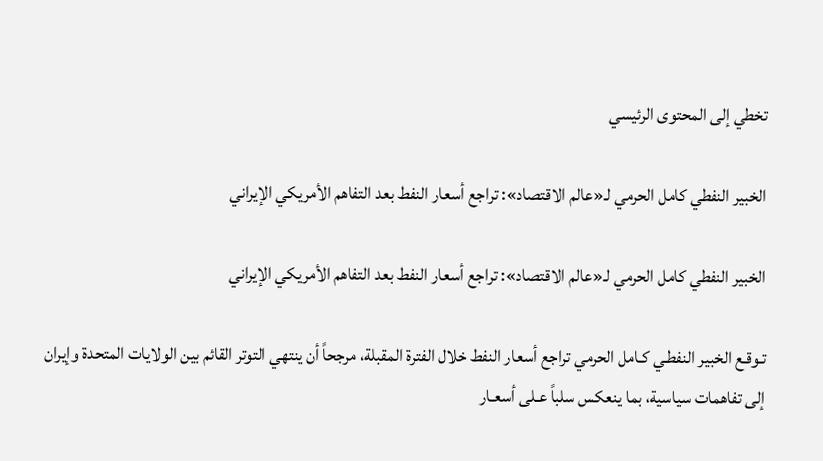تخطي إلى المحتوى الرئيسي

الخبير النفطي كامل الحرمي لـ«عالم الاقتصاد»: تراجع أسعار النفط بعد التفاهم الأمريكي الإيراني

الخبير النفطي كامل الحرمي لـ«عالم الاقتصاد»: تراجع أسعار النفط بعد التفاهم الأمريكي الإيراني

تـوقـع الخبير النفطـي كـامل الحرمي تراجع أسعار النفط خلال الفترة المقبلة، مرجحاً أن ينتهي التوتر القائم بين الولايات المتحدة وإيران إلى تفاهمات سياسية، بما ينعكس سلباً عـلى أسعـار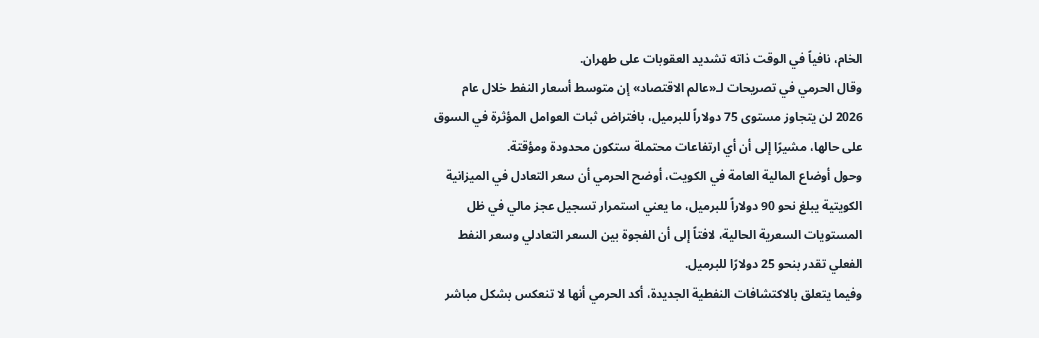الخام، نافياً في الوقت ذاته تشديد العقوبات على طهران.
وقال الحرمي في تصريحات لـ«عالم الاقتصاد» إن متوسط أسعار النفط خلال عام 2026 لن يتجاوز مستوى 75 دولاراً للبرميل، بافتراض ثبات العوامل المؤثرة في السوق على حالها، مشيرًا إلى أن أي ارتفاعات محتملة ستكون محدودة ومؤقتة.
وحول أوضاع المالية العامة في الكويت، أوضح الحرمي أن سعر التعادل في الميزانية الكويتية يبلغ نحو 90 دولاراً للبرميل، ما يعني استمرار تسجيل عجز مالي في ظل المستويات السعرية الحالية، لافتاً إلى أن الفجوة بين السعر التعادلي وسعر النفط الفعلي تقدر بنحو 25 دولارًا للبرميل.
وفيما يتعلق بالاكتشافات النفطية الجديدة، أكد الحرمي أنها لا تنعكس بشكل مباشر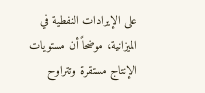على الإيرادات النفطية في الميزانية، موضحاً أن مستويات الإنتاج مستقرة وتتراوح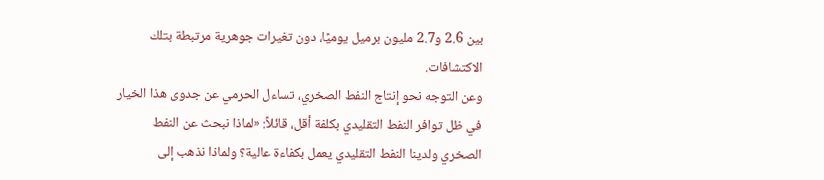بين 2.6 و2.7 مليون برميل يوميًا، دون تغيرات جوهرية مرتبطة بتلك الاكتشافات.
وعن التوجه نحو إنتاج النفط الصخري، تساءل الحرمي عن جدوى هذا الخيار في ظل توافر النفط التقليدي بكلفة أقل، قائلاً: «لماذا نبحث عن النفط الصخري ولدينا النفط التقليدي يعمل بكفاءة عالية؟ ولماذا نذهب إلى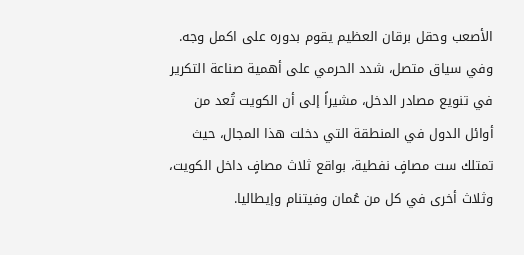الأصعب وحقل برقان العظيم يقوم بدوره على اكمل وجه.
وفي سياق متصل، شدد الحرمي على أهمية صناعة التكرير في تنويع مصادر الدخل، مشيراً إلى أن الكويت تُعد من أوائل الدول في المنطقة التي دخلت هذا المجال، حيث تمتلك ست مصافٍ نفطية، بواقع ثلاث مصافٍ داخل الكويت، وثلاث أخرى في كل من عُمان وفيتنام وإيطاليا.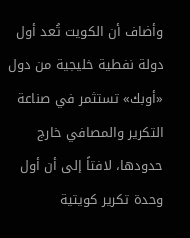وأضاف أن الكويت تُعد أول دولة نفطية خليجية من دول «أوبك» تستثمر في صناعة التكرير والمصافي خارج حدودها، لافتاً إلى أن أول وحدة تكرير كويتية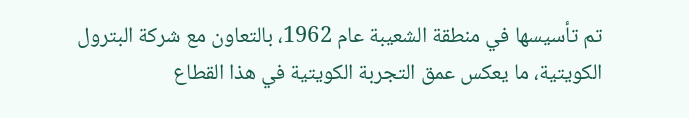تم تأسيسها في منطقة الشعيبة عام 1962، بالتعاون مع شركة البترول الكويتية، ما يعكس عمق التجربة الكويتية في هذا القطاع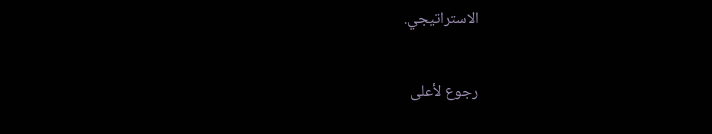الاستراتيجي.

رجوع لأعلى